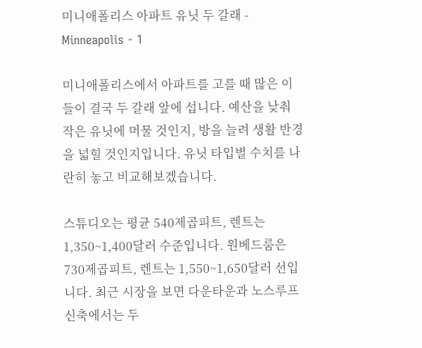미니애폴리스 아파트 유닛 두 갈래 - Minneapolis - 1

미니애폴리스에서 아파트를 고를 때 많은 이들이 결국 두 갈래 앞에 섭니다. 예산을 낮춰 작은 유닛에 머물 것인지, 방을 늘려 생활 반경을 넓힐 것인지입니다. 유닛 타입별 수치를 나란히 놓고 비교해보겠습니다.

스튜디오는 평균 540제곱피트, 렌트는 1,350~1,400달러 수준입니다. 원베드룸은 730제곱피트, 렌트는 1,550~1,650달러 선입니다. 최근 시장을 보면 다운타운과 노스루프 신축에서는 두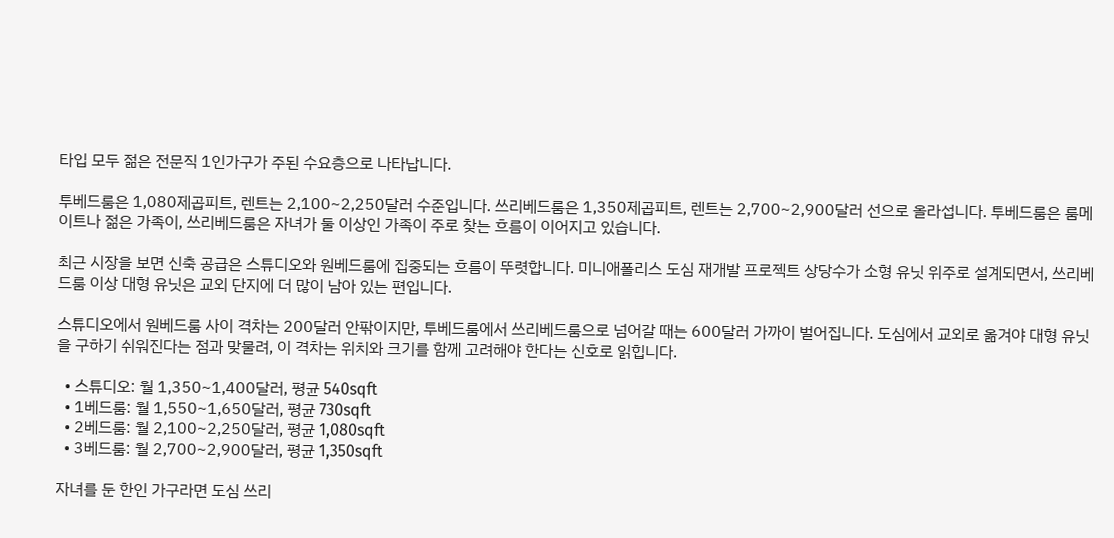타입 모두 젊은 전문직 1인가구가 주된 수요층으로 나타납니다.

투베드룸은 1,080제곱피트, 렌트는 2,100~2,250달러 수준입니다. 쓰리베드룸은 1,350제곱피트, 렌트는 2,700~2,900달러 선으로 올라섭니다. 투베드룸은 룸메이트나 젊은 가족이, 쓰리베드룸은 자녀가 둘 이상인 가족이 주로 찾는 흐름이 이어지고 있습니다.

최근 시장을 보면 신축 공급은 스튜디오와 원베드룸에 집중되는 흐름이 뚜렷합니다. 미니애폴리스 도심 재개발 프로젝트 상당수가 소형 유닛 위주로 설계되면서, 쓰리베드룸 이상 대형 유닛은 교외 단지에 더 많이 남아 있는 편입니다.

스튜디오에서 원베드룸 사이 격차는 200달러 안팎이지만, 투베드룸에서 쓰리베드룸으로 넘어갈 때는 600달러 가까이 벌어집니다. 도심에서 교외로 옮겨야 대형 유닛을 구하기 쉬워진다는 점과 맞물려, 이 격차는 위치와 크기를 함께 고려해야 한다는 신호로 읽힙니다.

  • 스튜디오: 월 1,350~1,400달러, 평균 540sqft
  • 1베드룸: 월 1,550~1,650달러, 평균 730sqft
  • 2베드룸: 월 2,100~2,250달러, 평균 1,080sqft
  • 3베드룸: 월 2,700~2,900달러, 평균 1,350sqft

자녀를 둔 한인 가구라면 도심 쓰리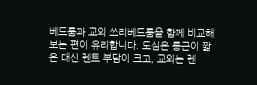베드룸과 교외 쓰리베드룸을 함께 비교해보는 편이 유리합니다. 도심은 통근이 짧은 대신 렌트 부담이 크고, 교외는 렌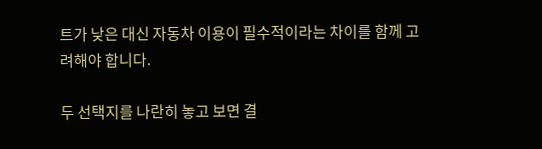트가 낮은 대신 자동차 이용이 필수적이라는 차이를 함께 고려해야 합니다.

두 선택지를 나란히 놓고 보면 결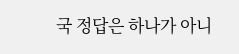국 정답은 하나가 아니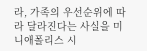라, 가족의 우선순위에 따라 달라진다는 사실을 미니애폴리스 시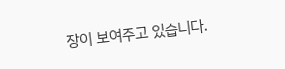장이 보여주고 있습니다.